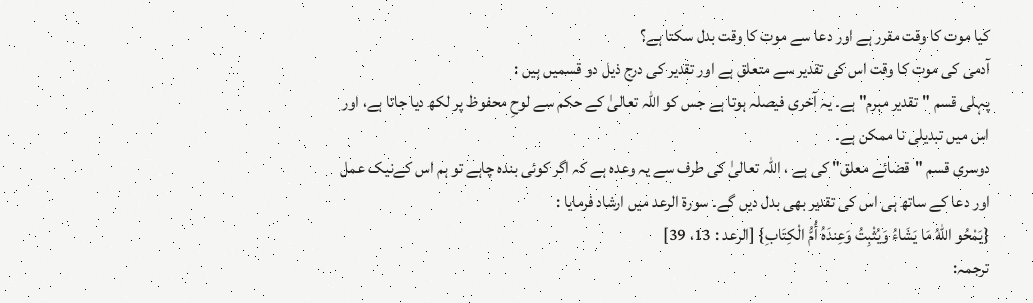کیا موت کا وقت مقرر ہے اور دعا سے موت کا وقت بدل سکتا ہے؟
آدمی کی موت کا وقت اس کی تقدیر سے متعلق ہے اور تقدیر کی درج ذیل دو قسمیں ہیں :
پہلی قسم "تقدیر مبرم" ہے۔ یہ آخری فیصلہ ہوتا ہے جس کو اللہ تعالیٰ کے حکم سے لوحِ محفوظ پر لکھ دیا جاتا ہے، اور اس میں تبدیلی نا ممکن ہے۔
دوسری قسم "قضائے معلق" کی ہے ، اللہ تعالیٰ کی طرف سے یہ وعدہ ہے کہ اگر کوئی بندہ چاہے تو ہم اس کےنیک عمل اور دعا کے ساتھ ہی اس کی تقدیر بھی بدل دیں گے۔ سورۃ الرعد میں ارشاد فرمایا :
{يَمْحُو اللّهُ مَا يَشَاءُ وَيُثْبِتُ وَعِندَهُ أُمُّ الْكِتَابِ} [الرعد : 13، 39]
ترجمہ: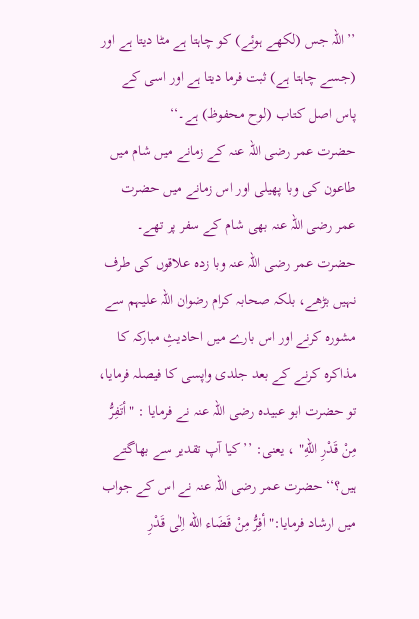’’اللہ جس (لکھے ہوئے) کو چاہتا ہے مٹا دیتا ہے اور (جسے چاہتا ہے) ثبت فرما دیتا ہے اور اسی کے پاس اصل کتاب (لوح محفوظ) ہے۔‘‘
حضرت عمر رضی اللہ عنہ کے زمانے میں شام میں طاعون کی وبا پھیلی اور اس زمانے میں حضرت عمر رضی اللہ عنہ بھی شام کے سفر پر تھے۔ حضرت عمر رضی اللہ عنہ وبا زدہ علاقوں کی طرف نہیں بڑھے، بلکہ صحابہ کرام رضوان اللہ علیہم سے مشورہ کرنے اور اس بارے میں احادیثِ مبارکہ کا مذاکرہ کرنے کے بعد جلدی واپسی کا فیصلہ فرمایا، تو حضرت ابو عبیدہ رضی اللہ عنہ نے فرمایا : "أتَفِرُّ مِنْ قَدْرِ اللهِ" ، یعنی: ’’کیا آپ تقدیر سے بھاگتے ہیں؟‘‘ حضرت عمر رضی اللہ عنہ نے اس کے جواب میں ارشاد فرمایا:"أفِرُّ مِنْ قَضَاء الله اِلٰی قَدْرِ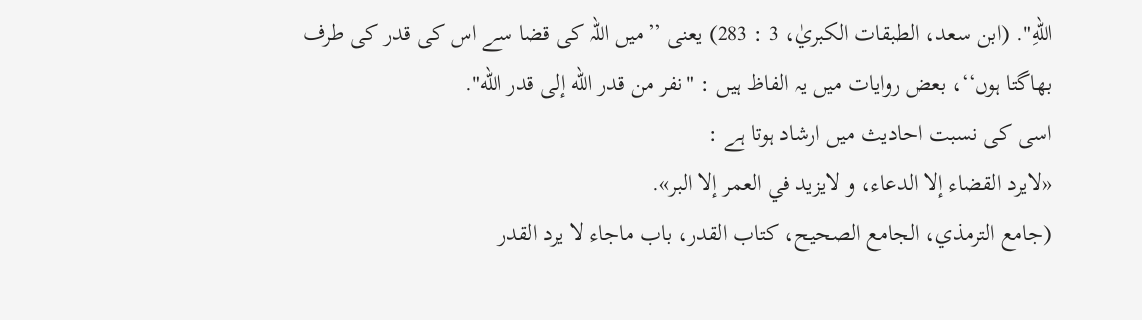اللهِ". (ابن سعد، الطبقات الکبريٰ، 3 : 283) یعنی ’’میں اللہ کی قضا سے اس کی قدر کی طرف بھاگتا ہوں‘‘، بعض روایات میں یہ الفاظ ہیں : "نفر من قدر الله إلی قدر الله".
اسی کی نسبت احادیث میں ارشاد ہوتا ہے :
«لايرد القضاء إلا الدعاء، و لايزيد في العمر إلا البر».
(جامع الترمذي، الجامع الصحيح، کتاب القدر، باب ماجاء لا يرد القدر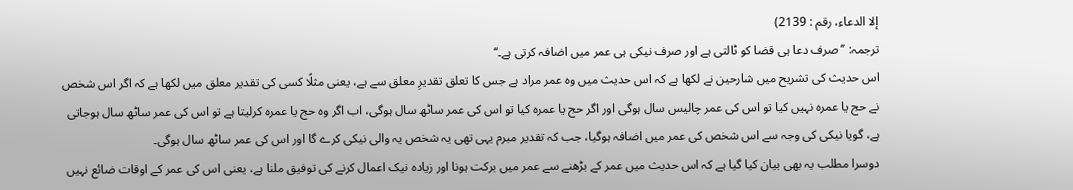إلا الدعاء، رقم : 2139)
ترجمہ: ’’صرف دعا ہی قضا کو ٹالتی ہے اور صرف نیکی ہی عمر میں اضافہ کرتی ہے۔‘‘
اس حدیث کی تشریح میں شارحین نے لکھا ہے کہ اس حدیث میں وہ عمر مراد ہے جس کا تعلق تقدیرِ معلق سے ہے، یعنی مثلًا کسی کی تقدیر معلق میں لکھا ہے کہ اگر اس شخص نے حج یا عمرہ نہیں کیا تو اس کی عمر چالیس سال ہوگی اور اگر حج یا عمرہ کیا تو اس کی عمر ساٹھ سال ہوگی، اب اگر وہ حج یا عمرہ کرلیتا ہے تو اس کی عمر ساٹھ سال ہوجاتی ہے، گویا نیکی کی وجہ سے اس شخص کی عمر میں اضافہ ہوگیا، جب کہ تقدیر مبرم یہی تھی یہ شخص یہ والی نیکی کرے گا اور اس کی عمر ساٹھ سال ہوگی۔
دوسرا مطلب یہ بھی بیان کیا گیا ہے کہ اس حدیث میں عمر کے بڑھنے سے عمر میں برکت ہونا اور زیادہ نیک اعمال کرنے کی توفیق ملنا ہے، یعنی اس کی عمر کے اوقات ضائع نہیں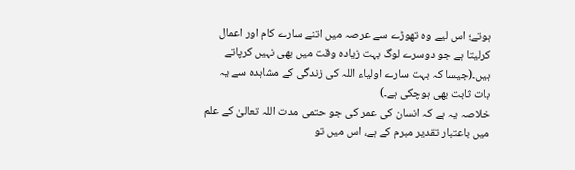ہوتے؛ اس لیے وہ تھوڑے سے عرصہ میں اتنے سارے کام اور اعمال کرلیتا ہے جو دوسرے لوگ بہت زیادہ وقت میں بھی نہیں کرپاتے ہیں۔(جیسا کہ بہت سارے اولیاء اللہ کی زندگی کے مشاہدہ سے یہ بات ثابت بھی ہوچکی ہے۔)
خلاصہ یہ ہے کہ انسان کی عمر کی جو حتمی مدت اللہ تعالیٰ کے علم میں باعتبار تقدیر مبرم کے ہے، اس میں تو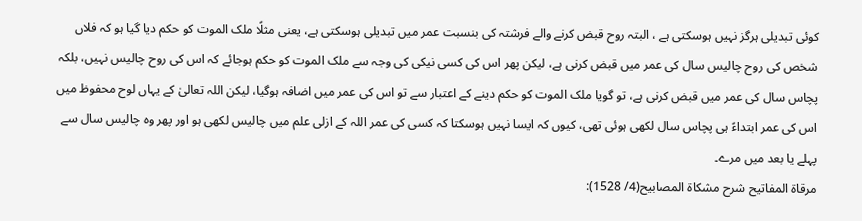کوئی تبدیلی ہرگز نہیں ہوسکتی ہے ، البتہ روح قبض کرنے والے فرشتہ کی بنسبت عمر میں تبدیلی ہوسکتی ہے، یعنی مثلًا ملک الموت کو حکم دیا گیا ہو کہ فلاں شخص کی روح چالیس سال کی عمر میں قبض کرنی ہے، لیکن پھر اس کی کسی نیکی کی وجہ سے ملک الموت کو حکم ہوجائے کہ اس کی روح چالیس نہیں، بلکہ پچاس سال کی عمر میں قبض کرنی ہے، تو گویا ملک الموت کو حکم دینے کے اعتبار سے تو اس کی عمر میں اضافہ ہوگیا، لیکن اللہ تعالیٰ کے یہاں لوح محفوظ میں اس کی عمر ابتداءً ہی پچاس سال لکھی ہوئی تھی، کیوں کہ ایسا نہیں ہوسکتا کہ کسی کی عمر اللہ کے ازلی علم میں چالیس لکھی ہو اور پھر وہ چالیس سال سے پہلے یا بعد میں مرے۔
مرقاة المفاتيح شرح مشكاة المصابيح(4/ 1528):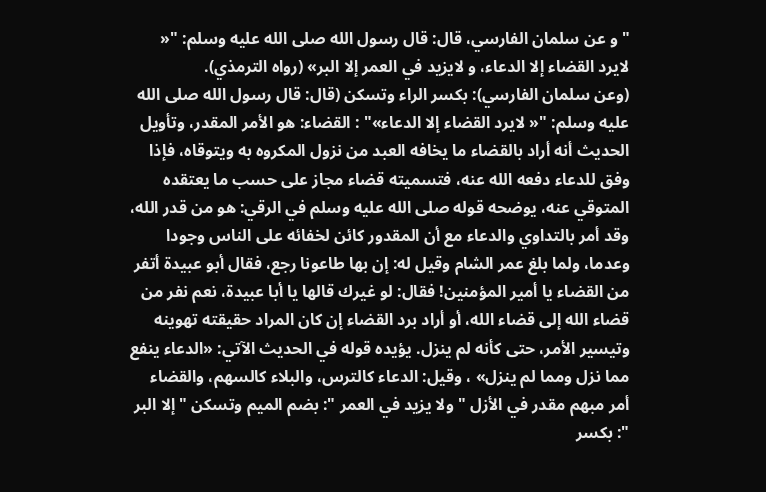"و عن سلمان الفارسي، قال: قال رسول الله صلى الله عليه وسلم: "« لايرد القضاء إلا الدعاء، و لايزيد في العمر إلا البر» (رواه الترمذي).
(وعن سلمان الفارسي): بكسر الراء وتسكن (قال: قال رسول الله صلى الله عليه وسلم: "« لايرد القضاء إلا الدعاء»" : القضاء: هو الأمر المقدر، وتأويل الحديث أنه أراد بالقضاء ما يخافه العبد من نزول المكروه به ويتوقاه، فإذا وفق للدعاء دفعه الله عنه، فتسميته قضاء مجاز على حسب ما يعتقده المتوقي عنه، يوضحه قوله صلى الله عليه وسلم في الرقي: هو من قدر الله، وقد أمر بالتداوي والدعاء مع أن المقدور كائن لخفائه على الناس وجودا وعدما، ولما بلغ عمر الشام وقيل له: إن بها طاعونا رجع، فقال أبو عبيدة أتفر من القضاء يا أمير المؤمنين! فقال: لو غيرك قالها يا أبا عبيدة، نعم نفر من قضاء الله إلى قضاء الله، أو أراد برد القضاء إن كان المراد حقيقته تهوينه وتيسير الأمر، حتى كأنه لم ينزل. يؤيده قوله في الحديث الآتي: «الدعاء ينفع مما نزل ومما لم ينزل» ، وقيل: الدعاء كالترس، والبلاء كالسهم، والقضاء أمر مبهم مقدر في الأزل " ولا يزيد في العمر ": بضم الميم وتسكن " إلا البر ": بكسر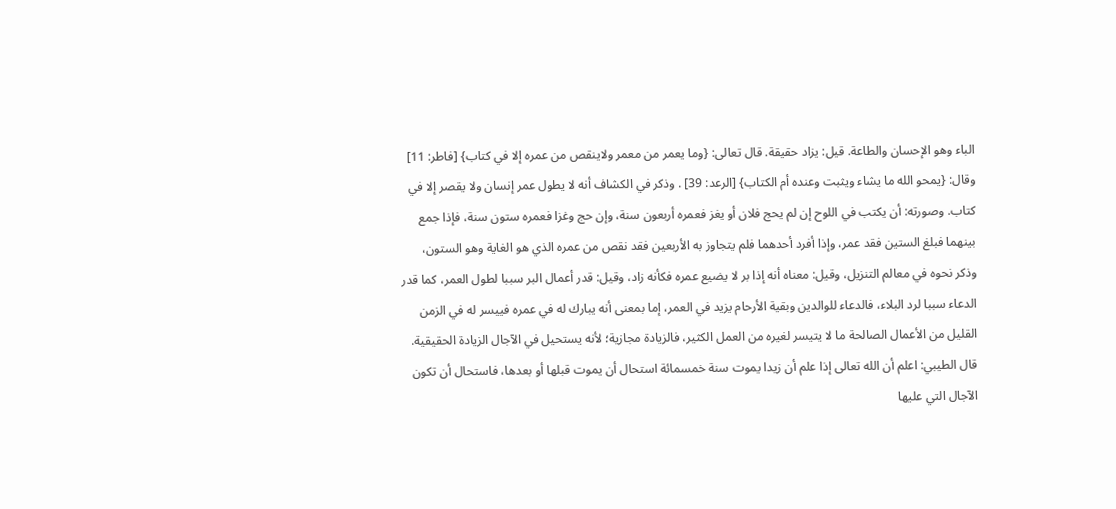الباء وهو الإحسان والطاعة. قيل: يزاد حقيقة. قال تعالى: {وما يعمر من معمر ولاينقص من عمره إلا في كتاب} [فاطر: 11] وقال: {يمحو الله ما يشاء ويثبت وعنده أم الكتاب} [الرعد: 39] . وذكر في الكشاف أنه لا يطول عمر إنسان ولا يقصر إلا في كتاب. وصورته: أن يكتب في اللوح إن لم يحج فلان أو يغز فعمره أربعون سنة، وإن حج وغزا فعمره ستون سنة، فإذا جمع بينهما فبلغ الستين فقد عمر، وإذا أفرد أحدهما فلم يتجاوز به الأربعين فقد نقص من عمره الذي هو الغاية وهو الستون، وذكر نحوه في معالم التنزيل، وقيل: معناه أنه إذا بر لا يضيع عمره فكأنه زاد، وقيل: قدر أعمال البر سببا لطول العمر، كما قدر الدعاء سببا لرد البلاء، فالدعاء للوالدين وبقية الأرحام يزيد في العمر، إما بمعنى أنه يبارك له في عمره فييسر له في الزمن القليل من الأعمال الصالحة ما لا يتيسر لغيره من العمل الكثير، فالزيادة مجازية؛ لأنه يستحيل في الآجال الزيادة الحقيقية.
قال الطيبي: اعلم أن الله تعالى إذا علم أن زيدا يموت سنة خمسمائة استحال أن يموت قبلها أو بعدها، فاستحال أن تكون الآجال التي عليها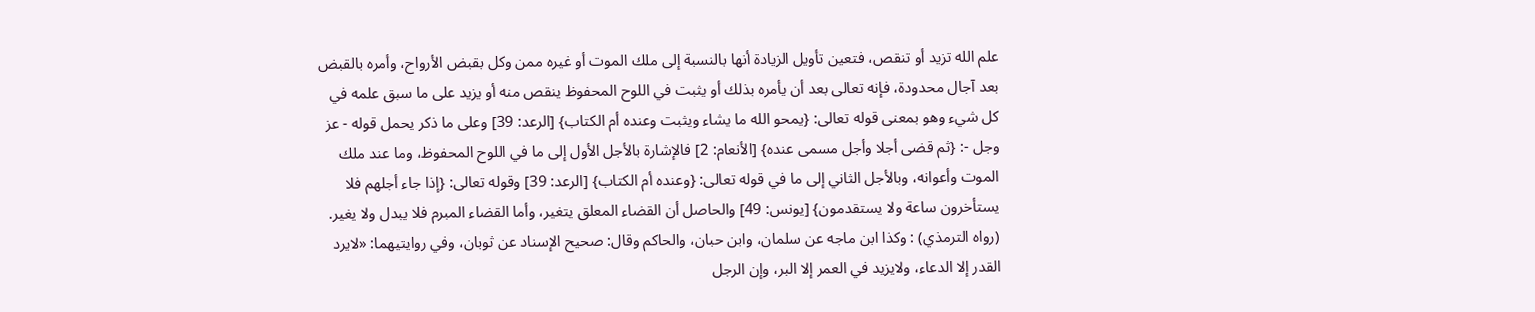علم الله تزيد أو تنقص، فتعين تأويل الزيادة أنها بالنسبة إلى ملك الموت أو غيره ممن وكل بقبض الأرواح، وأمره بالقبض بعد آجال محدودة، فإنه تعالى بعد أن يأمره بذلك أو يثبت في اللوح المحفوظ ينقص منه أو يزيد على ما سبق علمه في كل شيء وهو بمعنى قوله تعالى: {يمحو الله ما يشاء ويثبت وعنده أم الكتاب} [الرعد: 39] وعلى ما ذكر يحمل قوله - عز وجل -: {ثم قضى أجلا وأجل مسمى عنده} [الأنعام: 2] فالإشارة بالأجل الأول إلى ما في اللوح المحفوظ، وما عند ملك الموت وأعوانه، وبالأجل الثاني إلى ما في قوله تعالى: {وعنده أم الكتاب} [الرعد: 39] وقوله تعالى: {إذا جاء أجلهم فلا يستأخرون ساعة ولا يستقدمون} [يونس: 49] والحاصل أن القضاء المعلق يتغير، وأما القضاء المبرم فلا يبدل ولا يغير. (رواه الترمذي) : وكذا ابن ماجه عن سلمان، وابن حبان، والحاكم وقال: صحيح الإسناد عن ثوبان، وفي روايتيهما: «لايرد القدر إلا الدعاء، ولايزيد في العمر إلا البر، وإن الرجل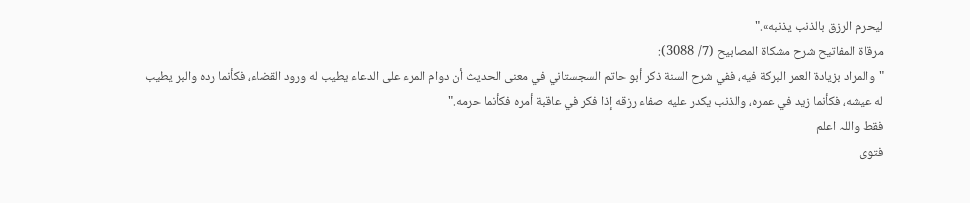ليحرم الرزق بالذنب يذنبه»."
مرقاة المفاتيح شرح مشكاة المصابيح (7/ 3088):
"والمراد بزيادة العمر البركة فيه، ففي شرح السنة ذكر أبو حاتم السجستاني في معنى الحديث أن دوام المرء على الدعاء يطيب له ورود القضاء، فكأنما رده والبر يطيب له عيشه، فكأنما زيد في عمره، والذنب يكدر عليه صفاء رزقه إذا فكر في عاقبة أمره فكأنما حرمه."
فقط واللہ اعلم
فتوی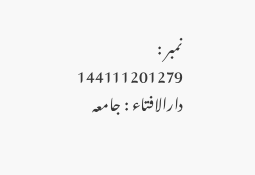نمبر : 144111201279
دارالافتاء : جامعہ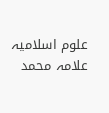علوم اسلامیہ علامہ محمد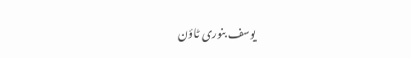یوسف بنوری ٹاؤن